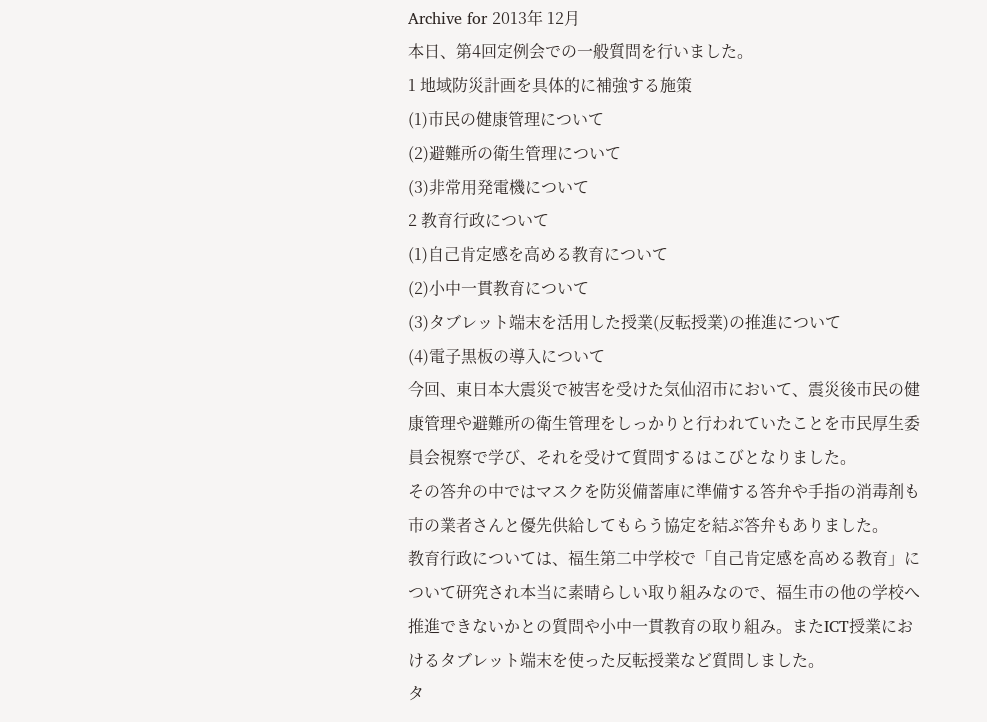Archive for 2013年 12月
本日、第4回定例会での一般質問を行いました。
1 地域防災計画を具体的に補強する施策
(1)市民の健康管理について
(2)避難所の衛生管理について
(3)非常用発電機について
2 教育行政について
(1)自己肯定感を高める教育について
(2)小中一貫教育について
(3)タブレット端末を活用した授業(反転授業)の推進について
(4)電子黒板の導入について
今回、東日本大震災で被害を受けた気仙沼市において、震災後市民の健康管理や避難所の衛生管理をしっかりと行われていたことを市民厚生委員会視察で学び、それを受けて質問するはこびとなりました。
その答弁の中ではマスクを防災備蓄庫に準備する答弁や手指の消毒剤も市の業者さんと優先供給してもらう協定を結ぶ答弁もありました。
教育行政については、福生第二中学校で「自己肯定感を高める教育」について研究され本当に素晴らしい取り組みなので、福生市の他の学校へ推進できないかとの質問や小中一貫教育の取り組み。またICT授業におけるタブレット端末を使った反転授業など質問しました。
タ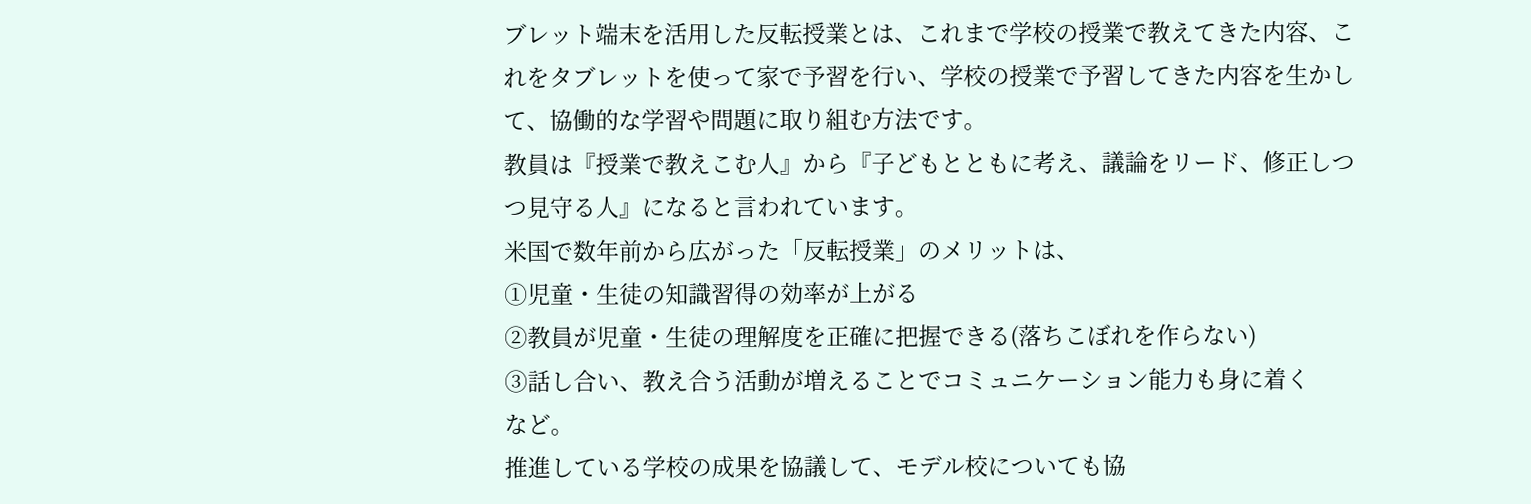ブレット端末を活用した反転授業とは、これまで学校の授業で教えてきた内容、これをタブレットを使って家で予習を行い、学校の授業で予習してきた内容を生かして、協働的な学習や問題に取り組む方法です。
教員は『授業で教えこむ人』から『子どもとともに考え、議論をリード、修正しつつ見守る人』になると言われています。
米国で数年前から広がった「反転授業」のメリットは、
①児童・生徒の知識習得の効率が上がる
②教員が児童・生徒の理解度を正確に把握できる(落ちこぼれを作らない)
③話し合い、教え合う活動が増えることでコミュニケーション能力も身に着く
など。
推進している学校の成果を協議して、モデル校についても協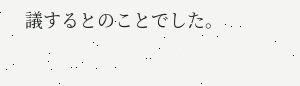議するとのことでした。